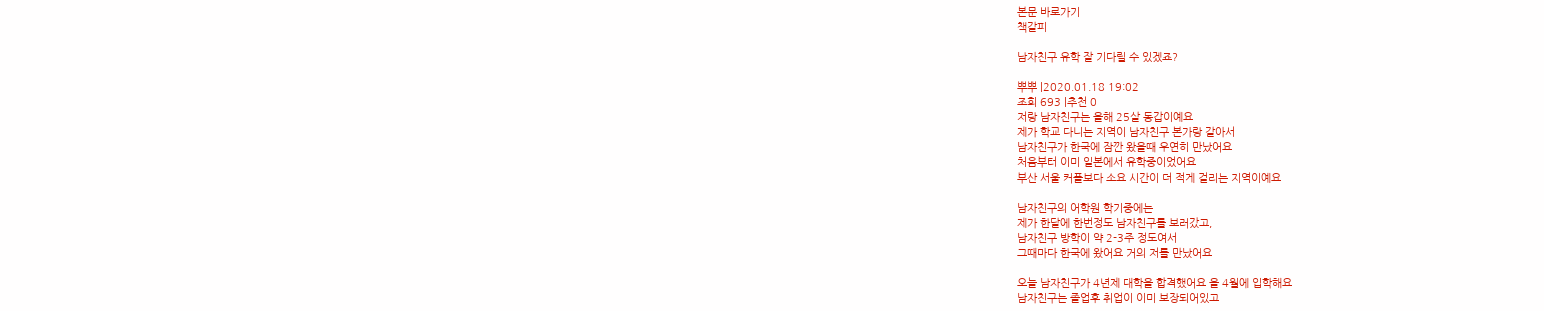본문 바로가기
책갈피

남자친구 유학 잘 기다릴 수 있겠죠?

뿌뿌 |2020.01.18 19:02
조회 693 |추천 0
저랑 남자친구는 올해 25살 동갑이예요
제가 학교 다니는 지역이 남자친구 본가랑 같아서
남자친구가 한국에 잠깐 왔을때 우연히 만났어요
처음부터 이미 일본에서 유학중이었어요
부산 서울 커플보다 소요 시간이 더 적게 걸리는 지역이예요

남자친구의 어학원 학기중에는
제가 한달에 한번정도 남자친구를 보러갔고,
남자친구 방학이 약 2-3주 정도여서
그때마다 한국에 왔어요 거의 저를 만났어요

오늘 남자친구가 4년제 대학을 합격했어요 올 4월에 입학해요
남자친구는 졸업후 취업이 이미 보장되어있고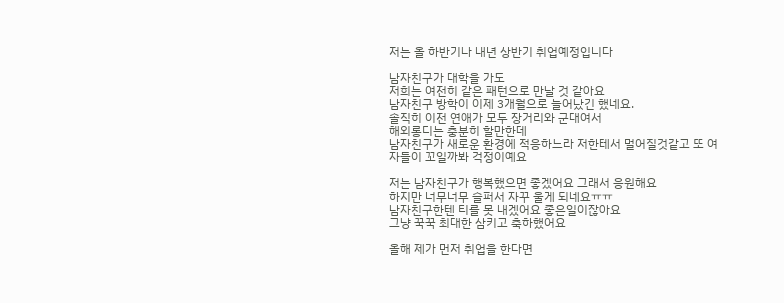저는 올 하반기나 내년 상반기 취업예정입니다

남자친구가 대학을 가도
저희는 여전히 같은 패턴으로 만날 것 같아요
남자친구 방학이 이제 3개월으로 늘어났긴 했네요.
솔직히 이전 연애가 모두 장거리와 군대여서
해외롱디는 충분히 할만한데
남자친구가 새로운 환경에 적응하느라 저한테서 멀어질것같고 또 여자들이 꼬일까봐 걱정이예요

저는 남자친구가 행복했으면 좋겠어요 그래서 응원해요
하지만 너무너무 슬퍼서 자꾸 울게 되네요ㅠㅠ
남자친구한텐 티를 못 내겠어요 좋은일이잖아요
그냥 꾹꾹 최대한 삼키고 축하했어요

올해 제가 먼저 취업을 한다면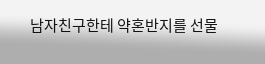남자친구한테 약혼반지를 선물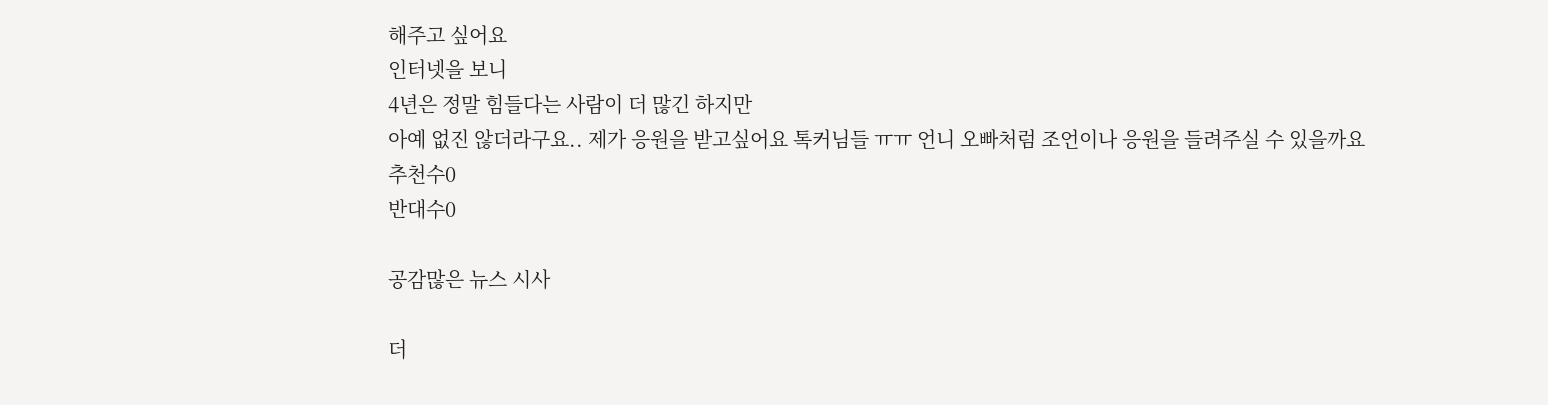해주고 싶어요
인터넷을 보니
4년은 정말 힘들다는 사람이 더 많긴 하지만
아예 없진 않더라구요.. 제가 응원을 받고싶어요 톡커님들 ㅠㅠ 언니 오빠처럼 조언이나 응원을 들려주실 수 있을까요
추천수0
반대수0

공감많은 뉴스 시사

더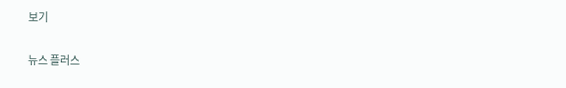보기

뉴스 플러스